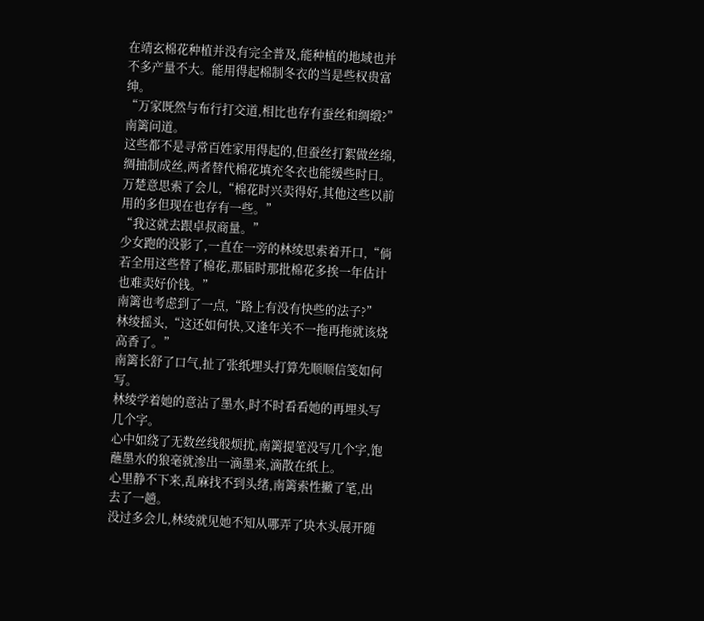在靖玄棉花种植并没有完全普及,能种植的地域也并不多产量不大。能用得起棉制冬衣的当是些权贵富绅。
“万家既然与布行打交道,相比也存有蚕丝和绸缎?”南篱问道。
这些都不是寻常百姓家用得起的,但蚕丝打絮做丝绵,绸抽制成丝,两者替代棉花填充冬衣也能缓些时日。
万楚意思索了会儿,“棉花时兴卖得好,其他这些以前用的多但现在也存有一些。”
“我这就去跟卓叔商量。”
少女跑的没影了,一直在一旁的林绫思索着开口,“倘若全用这些替了棉花,那届时那批棉花多挨一年估计也难卖好价钱。”
南篱也考虑到了一点,“路上有没有快些的法子?”
林绫摇头,“这还如何快,又逢年关不一拖再拖就该烧高香了。”
南篱长舒了口气,扯了张纸埋头打算先顺顺信笺如何写。
林绫学着她的意沾了墨水,时不时看看她的再埋头写几个字。
心中如绕了无数丝线般烦扰,南篱提笔没写几个字,饱蘸墨水的狼毫就渗出一滴墨来,滴散在纸上。
心里静不下来,乱麻找不到头绪,南篱索性撇了笔,出去了一趟。
没过多会儿,林绫就见她不知从哪弄了块木头展开随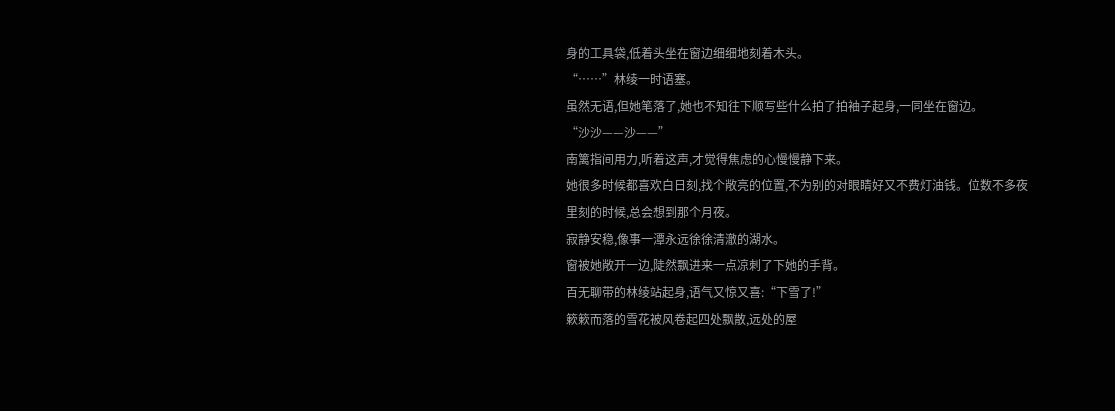身的工具袋,低着头坐在窗边细细地刻着木头。
“……”林绫一时语塞。
虽然无语,但她笔落了,她也不知往下顺写些什么拍了拍袖子起身,一同坐在窗边。
“沙沙——沙——”
南篱指间用力,听着这声,才觉得焦虑的心慢慢静下来。
她很多时候都喜欢白日刻,找个敞亮的位置,不为别的对眼睛好又不费灯油钱。位数不多夜里刻的时候,总会想到那个月夜。
寂静安稳,像事一潭永远徐徐清澈的湖水。
窗被她敞开一边,陡然飘进来一点凉刺了下她的手背。
百无聊带的林绫站起身,语气又惊又喜:“下雪了!”
簌簌而落的雪花被风卷起四处飘散,远处的屋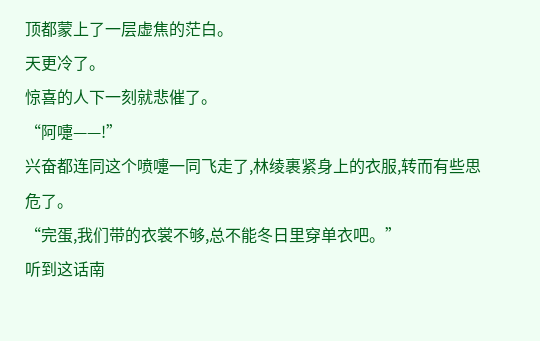顶都蒙上了一层虚焦的茫白。
天更冷了。
惊喜的人下一刻就悲催了。
“阿嚏——!”
兴奋都连同这个喷嚏一同飞走了,林绫裹紧身上的衣服,转而有些思危了。
“完蛋,我们带的衣裳不够,总不能冬日里穿单衣吧。”
听到这话南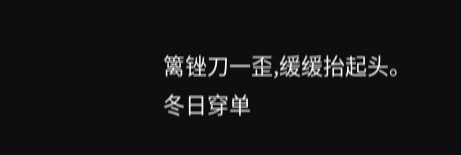篱锉刀一歪,缓缓抬起头。
冬日穿单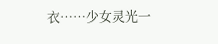衣……少女灵光一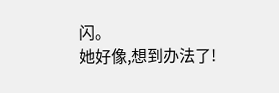闪。
她好像,想到办法了!